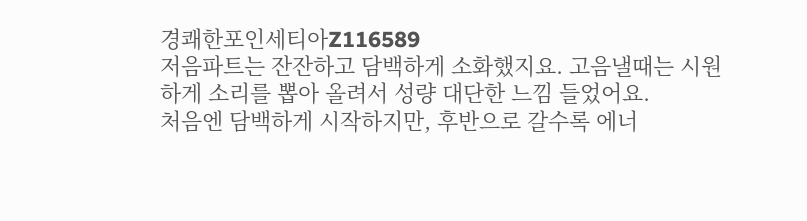경쾌한포인세티아Z116589
저음파트는 잔잔하고 담백하게 소화했지요. 고음낼때는 시원하게 소리를 뽑아 올려서 성량 대단한 느낌 들었어요.
처음엔 담백하게 시작하지만, 후반으로 갈수록 에너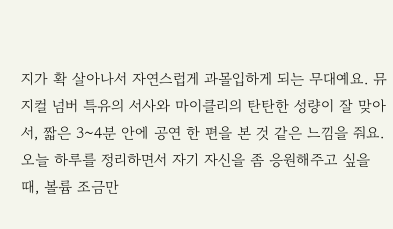지가 확 살아나서 자연스럽게 과몰입하게 되는 무대예요. 뮤지컬 넘버 특유의 서사와 마이클리의 탄탄한 성량이 잘 맞아서, 짧은 3~4분 안에 공연 한 편을 본 것 같은 느낌을 줘요. 오늘 하루를 정리하면서 자기 자신을 좀 응원해주고 싶을 때, 볼륨 조금만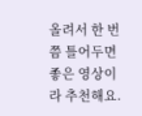올려서 한 번쯤 틀어두면 좋은 영상이라 추천해요.